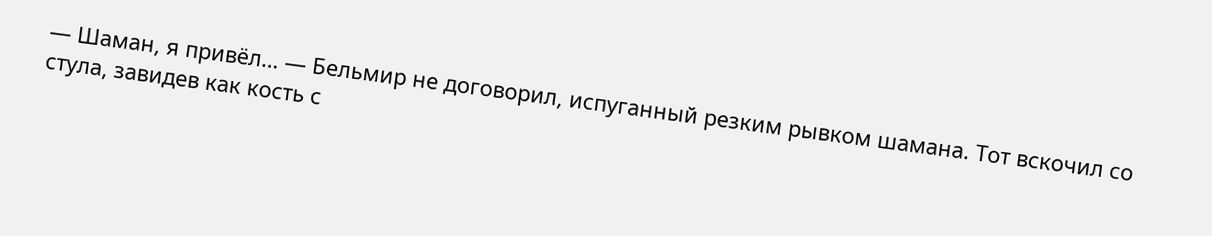— Шаман, я привёл… — Бельмир не договорил, испуганный резким рывком шамана. Тот вскочил со стула, завидев как кость с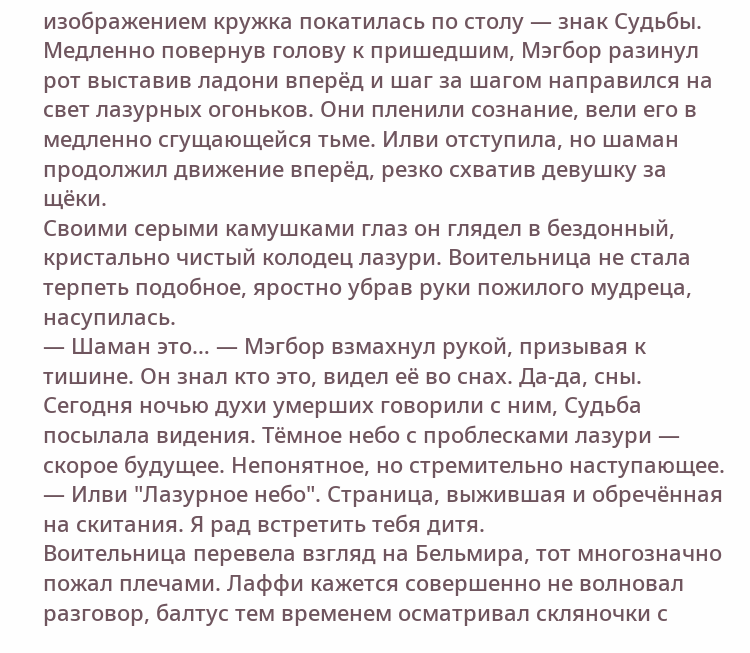изображением кружка покатилась по столу — знак Судьбы. Медленно повернув голову к пришедшим, Мэгбор разинул рот выставив ладони вперёд и шаг за шагом направился на свет лазурных огоньков. Они пленили сознание, вели его в медленно сгущающейся тьме. Илви отступила, но шаман продолжил движение вперёд, резко схватив девушку за щёки.
Своими серыми камушками глаз он глядел в бездонный, кристально чистый колодец лазури. Воительница не стала терпеть подобное, яростно убрав руки пожилого мудреца, насупилась.
— Шаман это… — Мэгбор взмахнул рукой, призывая к тишине. Он знал кто это, видел её во снах. Да-да, сны. Сегодня ночью духи умерших говорили с ним, Судьба посылала видения. Тёмное небо с проблесками лазури — скорое будущее. Непонятное, но стремительно наступающее.
— Илви "Лазурное небо". Страница, выжившая и обречённая на скитания. Я рад встретить тебя дитя.
Воительница перевела взгляд на Бельмира, тот многозначно пожал плечами. Лаффи кажется совершенно не волновал разговор, балтус тем временем осматривал скляночки с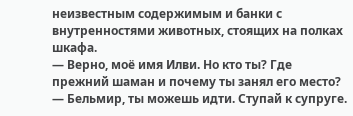неизвестным содержимым и банки с внутренностями животных, стоящих на полках шкафа.
— Верно, моё имя Илви. Но кто ты? Где прежний шаман и почему ты занял его место?
— Бельмир, ты можешь идти. Ступай к супруге.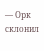— Орк склонил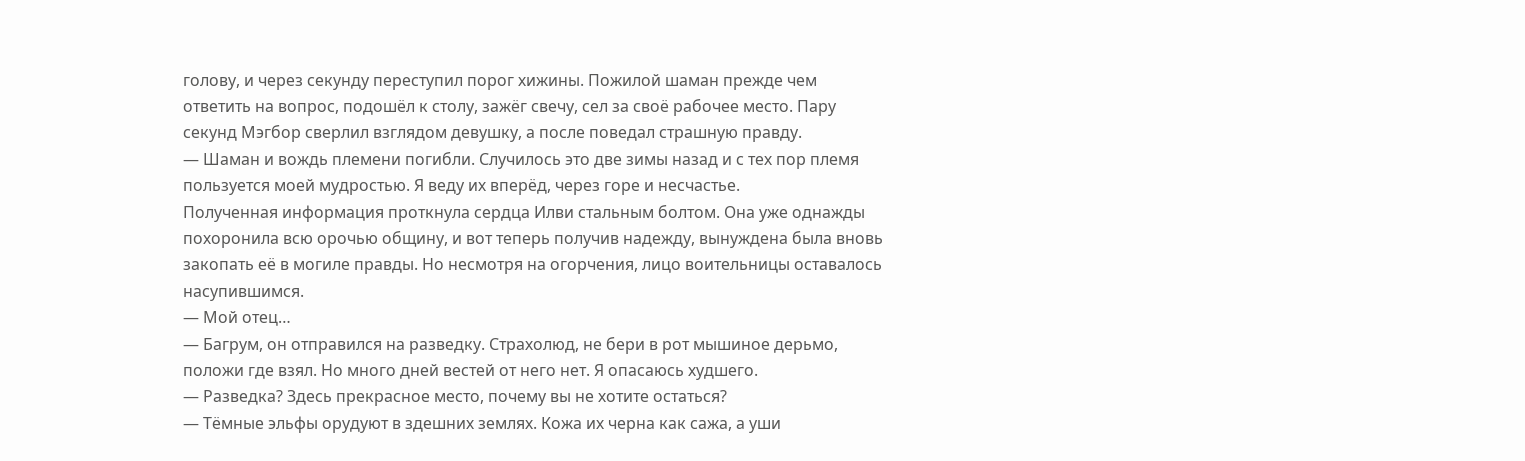голову, и через секунду переступил порог хижины. Пожилой шаман прежде чем ответить на вопрос, подошёл к столу, зажёг свечу, сел за своё рабочее место. Пару секунд Мэгбор сверлил взглядом девушку, а после поведал страшную правду.
— Шаман и вождь племени погибли. Случилось это две зимы назад и с тех пор племя пользуется моей мудростью. Я веду их вперёд, через горе и несчастье.
Полученная информация проткнула сердца Илви стальным болтом. Она уже однажды похоронила всю орочью общину, и вот теперь получив надежду, вынуждена была вновь закопать её в могиле правды. Но несмотря на огорчения, лицо воительницы оставалось насупившимся.
— Мой отец…
— Багрум, он отправился на разведку. Страхолюд, не бери в рот мышиное дерьмо, положи где взял. Но много дней вестей от него нет. Я опасаюсь худшего.
— Разведка? Здесь прекрасное место, почему вы не хотите остаться?
— Тёмные эльфы орудуют в здешних землях. Кожа их черна как сажа, а уши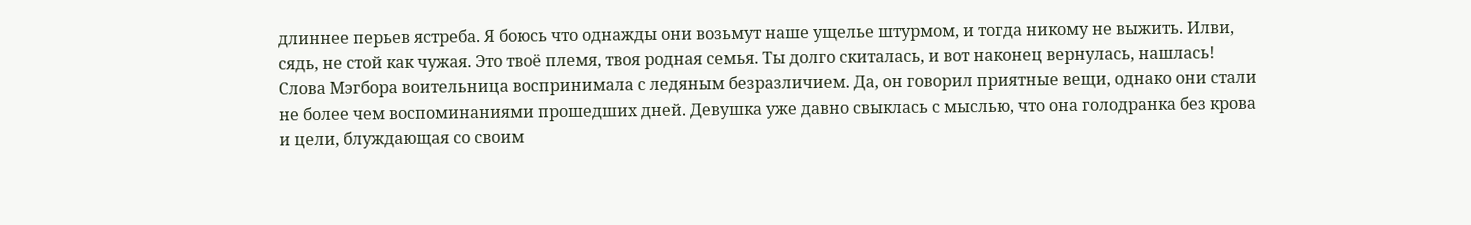длиннее перьев ястреба. Я боюсь что однажды они возьмут наше ущелье штурмом, и тогда никому не выжить. Илви, сядь, не стой как чужая. Это твоё племя, твоя родная семья. Ты долго скиталась, и вот наконец вернулась, нашлась!
Слова Мэгбора воительница воспринимала с ледяным безразличием. Да, он говорил приятные вещи, однако они стали не более чем воспоминаниями прошедших дней. Девушка уже давно свыклась с мыслью, что она голодранка без крова и цели, блуждающая со своим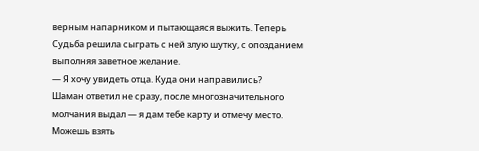верным напарником и пытающаяся выжить. Теперь Судьба решила сыграть с ней злую шутку, с опозданием выполняя заветное желание.
— Я хочу увидеть отца. Куда они направились?
Шаман ответил не сразу, после многозначительного молчания выдал — я дам тебе карту и отмечу место. Можешь взять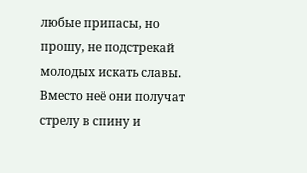любые припасы, но прошу, не подстрекай молодых искать славы. Вместо неё они получат стрелу в спину и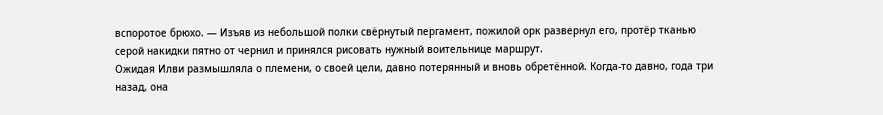вспоротое брюхо. — Изъяв из небольшой полки свёрнутый пергамент, пожилой орк развернул его, протёр тканью серой накидки пятно от чернил и принялся рисовать нужный воительнице маршрут.
Ожидая Илви размышляла о племени, о своей цели, давно потерянный и вновь обретённой. Когда-то давно, года три назад, она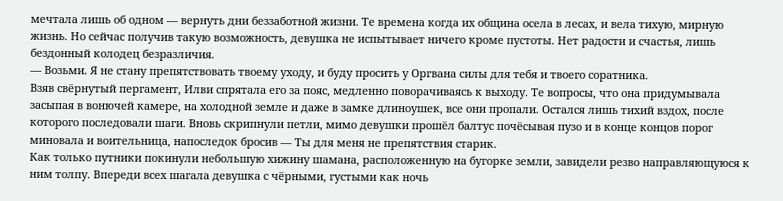мечтала лишь об одном — вернуть дни беззаботной жизни. Те времена когда их община осела в лесах, и вела тихую, мирную жизнь. Но сейчас получив такую возможность, девушка не испытывает ничего кроме пустоты. Нет радости и счастья, лишь бездонный колодец безразличия.
— Возьми. Я не стану препятствовать твоему уходу, и буду просить у Оргвана силы для тебя и твоего соратника.
Взяв свёрнутый пергамент, Илви спрятала его за пояс, медленно поворачиваясь к выходу. Те вопросы, что она придумывала засыпая в вонючей камере, на холодной земле и даже в замке длиноушек, все они пропали. Остался лишь тихий вздох, после которого последовали шаги. Вновь скрипнули петли, мимо девушки прошёл балтус почёсывая пузо и в конце концов порог миновала и воительница, напоследок бросив — Ты для меня не препятствия старик.
Как только путники покинули небольшую хижину шамана, расположенную на бугорке земли, завидели резво направляющуюся к ним толпу. Впереди всех шагала девушка с чёрными, густыми как ночь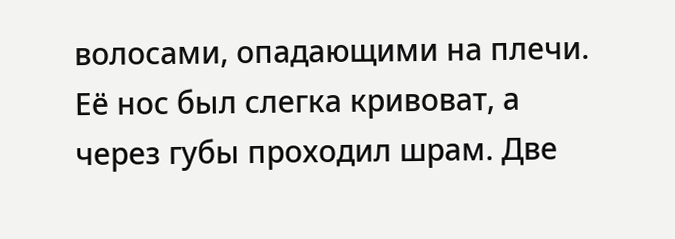волосами, опадающими на плечи. Её нос был слегка кривоват, а через губы проходил шрам. Две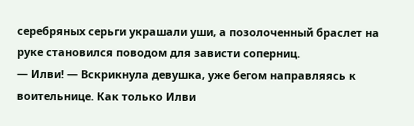серебряных серьги украшали уши, а позолоченный браслет на руке становился поводом для зависти соперниц.
— Илви! — Вскрикнула девушка, уже бегом направляясь к воительнице. Как только Илви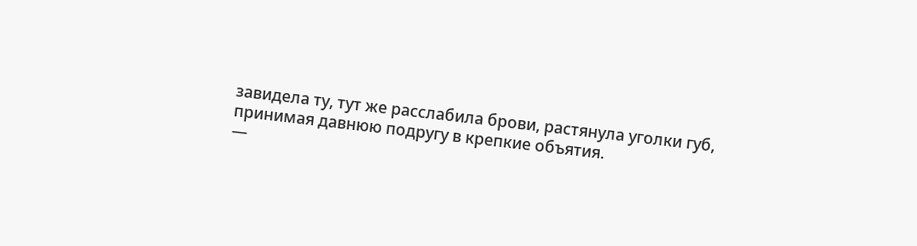завидела ту, тут же расслабила брови, растянула уголки губ, принимая давнюю подругу в крепкие объятия.
—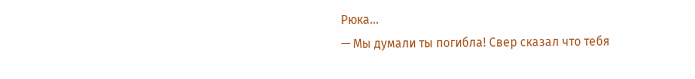Рюка…
— Мы думали ты погибла! Свер сказал что тебя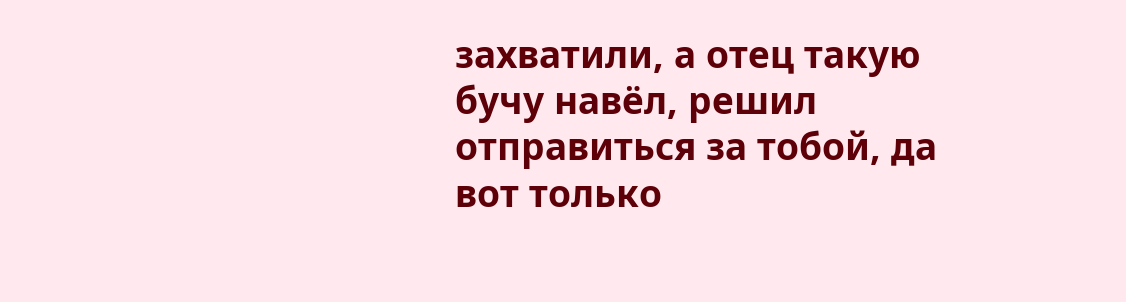захватили, а отец такую бучу навёл, решил отправиться за тобой, да вот только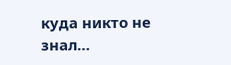куда никто не знал…